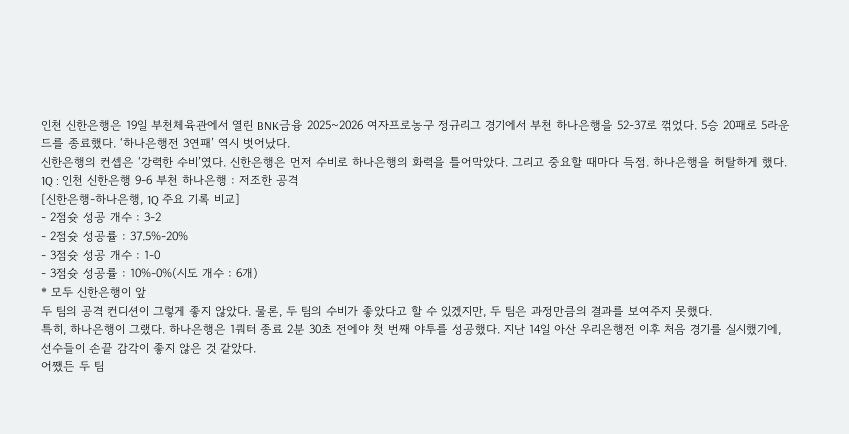인천 신한은행은 19일 부천체육관에서 열린 BNK금융 2025~2026 여자프로농구 정규리그 경기에서 부천 하나은행을 52-37로 꺾었다. 5승 20패로 5라운드를 종료했다. ‘하나은행전 3연패’ 역시 벗어났다.
신한은행의 컨셉은 ‘강력한 수비’였다. 신한은행은 먼저 수비로 하나은행의 화력을 틀어막았다. 그리고 중요할 때마다 득점. 하나은행을 허탈하게 했다.
1Q : 인천 신한은행 9-6 부천 하나은행 : 저조한 공격
[신한은행-하나은행, 1Q 주요 기록 비교]
- 2점슛 성공 개수 : 3-2
- 2점슛 성공률 : 37.5%-20%
- 3점슛 성공 개수 : 1-0
- 3점슛 성공률 : 10%-0%(시도 개수 : 6개)
* 모두 신한은행이 앞
두 팀의 공격 컨디션이 그렇게 좋지 않았다. 물론, 두 팀의 수비가 좋았다고 할 수 있겠지만, 두 팀은 과정만큼의 결과를 보여주지 못했다.
특히, 하나은행이 그랬다. 하나은행은 1쿼터 종료 2분 30초 전에야 첫 번째 야투를 성공했다. 지난 14일 아산 우리은행전 이후 처음 경기를 실시했기에, 선수들이 손끝 감각이 좋지 않은 것 같았다.
어쨌든 두 팀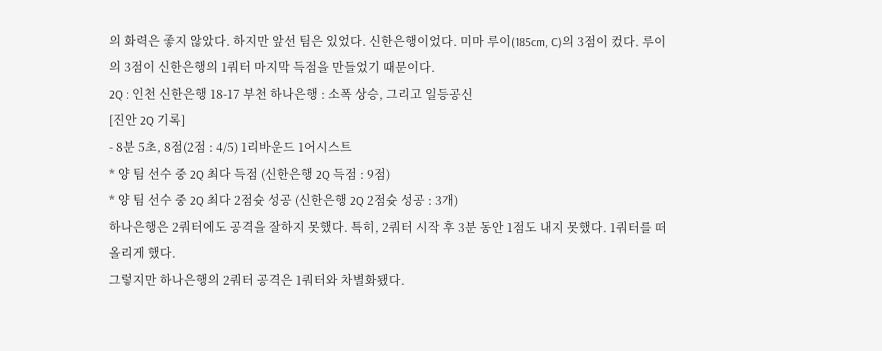의 화력은 좋지 않았다. 하지만 앞선 팀은 있었다. 신한은행이었다. 미마 루이(185cm, C)의 3점이 컸다. 루이의 3점이 신한은행의 1쿼터 마지막 득점을 만들었기 때문이다.
2Q : 인천 신한은행 18-17 부천 하나은행 : 소폭 상승, 그리고 일등공신
[진안 2Q 기록]
- 8분 5초, 8점(2점 : 4/5) 1리바운드 1어시스트
* 양 팀 선수 중 2Q 최다 득점 (신한은행 2Q 득점 : 9점)
* 양 팀 선수 중 2Q 최다 2점슛 성공 (신한은행 2Q 2점슛 성공 : 3개)
하나은행은 2쿼터에도 공격을 잘하지 못했다. 특히, 2쿼터 시작 후 3분 동안 1점도 내지 못했다. 1쿼터를 떠올리게 했다.
그렇지만 하나은행의 2쿼터 공격은 1쿼터와 차별화됐다.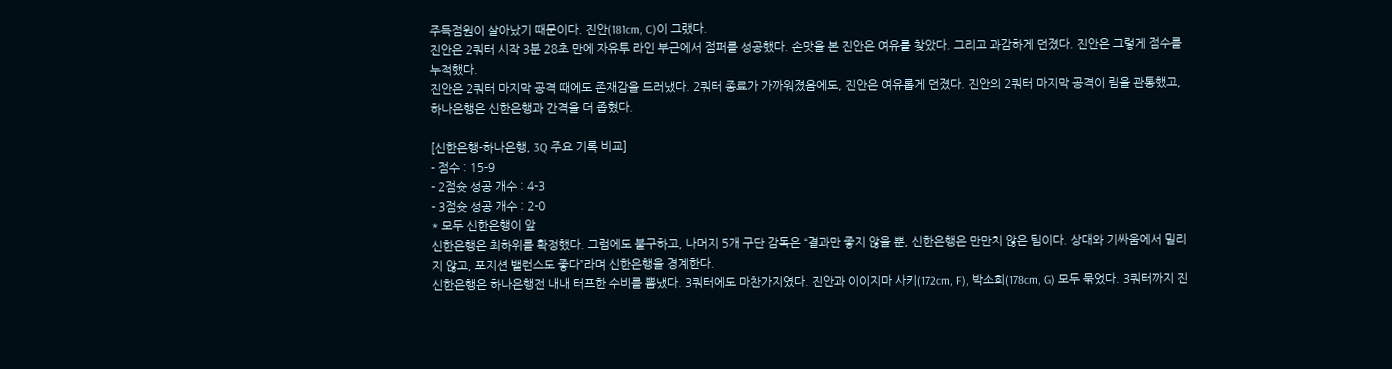주득점원이 살아났기 때문이다. 진안(181cm, C)이 그랬다.
진안은 2쿼터 시작 3분 28초 만에 자유투 라인 부근에서 점퍼를 성공했다. 손맛을 본 진안은 여유를 찾았다. 그리고 과감하게 던졌다. 진안은 그렇게 점수를 누적했다.
진안은 2쿼터 마지막 공격 때에도 존재감을 드러냈다. 2쿼터 종료가 가까워졌음에도, 진안은 여유롭게 던졌다. 진안의 2쿼터 마지막 공격이 림을 관통했고, 하나은행은 신한은행과 간격을 더 좁혔다.

[신한은행-하나은행, 3Q 주요 기록 비교]
- 점수 : 15-9
- 2점슛 성공 개수 : 4-3
- 3점슛 성공 개수 : 2-0
* 모두 신한은행이 앞
신한은행은 최하위를 확정했다. 그럼에도 불구하고, 나머지 5개 구단 감독은 “결과만 좋지 않을 뿐, 신한은행은 만만치 않은 팀이다. 상대와 기싸움에서 밀리지 않고, 포지션 밸런스도 좋다”라며 신한은행을 경계한다.
신한은행은 하나은행전 내내 터프한 수비를 뽐냈다. 3쿼터에도 마찬가지였다. 진안과 이이지마 사키(172cm, F), 박소희(178cm, G) 모두 묶었다. 3쿼터까지 진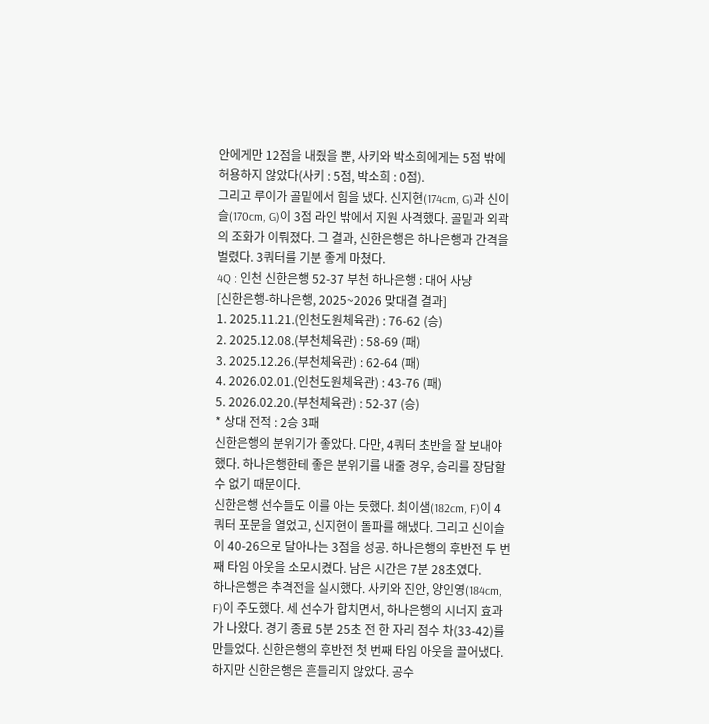안에게만 12점을 내줬을 뿐, 사키와 박소희에게는 5점 밖에 허용하지 않았다(사키 : 5점, 박소희 : 0점).
그리고 루이가 골밑에서 힘을 냈다. 신지현(174cm, G)과 신이슬(170cm, G)이 3점 라인 밖에서 지원 사격했다. 골밑과 외곽의 조화가 이뤄졌다. 그 결과, 신한은행은 하나은행과 간격을 벌렸다. 3쿼터를 기분 좋게 마쳤다.
4Q : 인천 신한은행 52-37 부천 하나은행 : 대어 사냥
[신한은행-하나은행, 2025~2026 맞대결 결과]
1. 2025.11.21.(인천도원체육관) : 76-62 (승)
2. 2025.12.08.(부천체육관) : 58-69 (패)
3. 2025.12.26.(부천체육관) : 62-64 (패)
4. 2026.02.01.(인천도원체육관) : 43-76 (패)
5. 2026.02.20.(부천체육관) : 52-37 (승)
* 상대 전적 : 2승 3패
신한은행의 분위기가 좋았다. 다만, 4쿼터 초반을 잘 보내야 했다. 하나은행한테 좋은 분위기를 내줄 경우, 승리를 장담할 수 없기 때문이다.
신한은행 선수들도 이를 아는 듯했다. 최이샘(182cm, F)이 4쿼터 포문을 열었고, 신지현이 돌파를 해냈다. 그리고 신이슬이 40-26으로 달아나는 3점을 성공. 하나은행의 후반전 두 번째 타임 아웃을 소모시켰다. 남은 시간은 7분 28초였다.
하나은행은 추격전을 실시했다. 사키와 진안, 양인영(184cm, F)이 주도했다. 세 선수가 합치면서, 하나은행의 시너지 효과가 나왔다. 경기 종료 5분 25초 전 한 자리 점수 차(33-42)를 만들었다. 신한은행의 후반전 첫 번째 타임 아웃을 끌어냈다.
하지만 신한은행은 흔들리지 않았다. 공수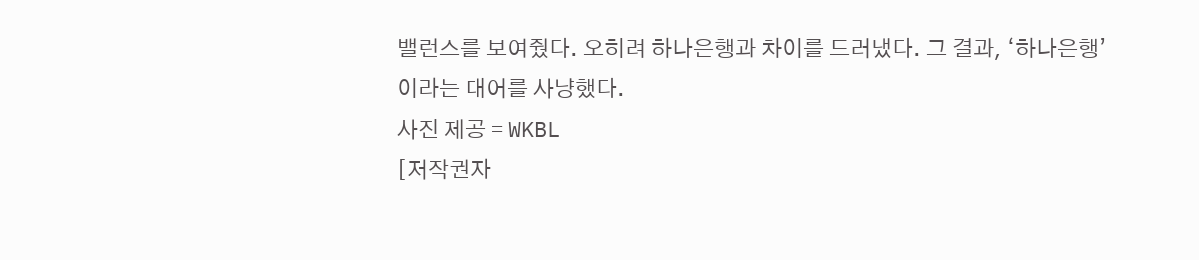밸런스를 보여줬다. 오히려 하나은행과 차이를 드러냈다. 그 결과, ‘하나은행’이라는 대어를 사냥했다.
사진 제공 = WKBL
[저작권자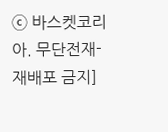ⓒ 바스켓코리아. 무단전재-재배포 금지]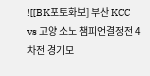![[BK포토화보] 부산 KCC vs 고양 소노 챔피언결정전 4차전 경기모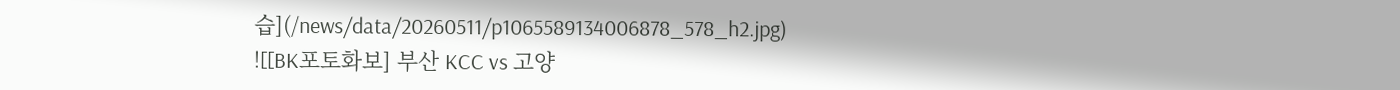습](/news/data/20260511/p1065589134006878_578_h2.jpg)
![[BK포토화보] 부산 KCC vs 고양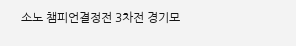소노 챔피언결정전 3차전 경기모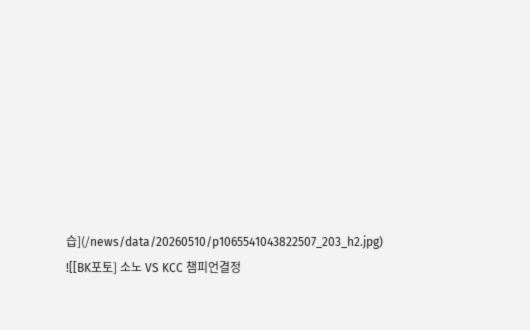습](/news/data/20260510/p1065541043822507_203_h2.jpg)
![[BK포토] 소노 VS KCC 챔피언결정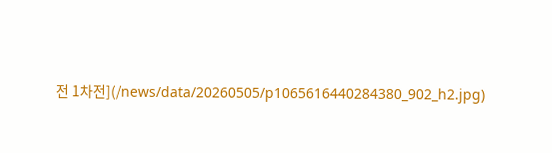전 1차전](/news/data/20260505/p1065616440284380_902_h2.jpg)